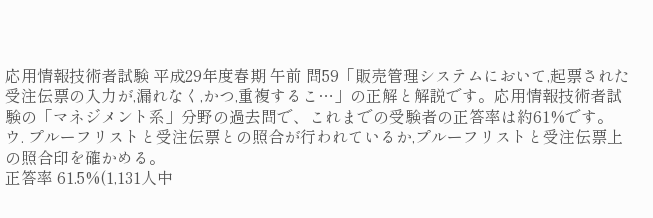応用情報技術者試験 平成29年度春期 午前 問59「販売管理システムにおいて,起票された受注伝票の入力が,漏れなく,かつ,重複するこ…」の正解と解説です。応用情報技術者試験の「マネジメント系」分野の過去問で、これまでの受験者の正答率は約61%です。
ウ. プルーフリストと受注伝票との照合が行われているか,プルーフリストと受注伝票上の照合印を確かめる。
正答率 61.5%(1,131人中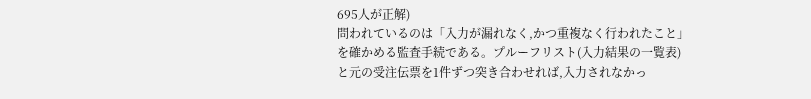695人が正解)
問われているのは「入力が漏れなく,かつ重複なく行われたこと」を確かめる監査手続である。プルーフリスト(入力結果の一覧表)と元の受注伝票を1件ずつ突き合わせれば,入力されなかっ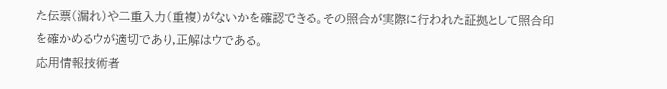た伝票(漏れ)や二重入力(重複)がないかを確認できる。その照合が実際に行われた証拠として照合印を確かめるウが適切であり,正解はウである。
応用情報技術者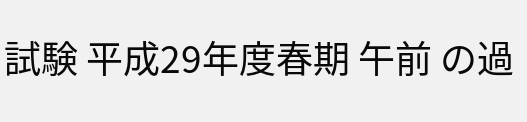試験 平成29年度春期 午前 の過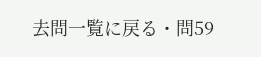去問一覧に戻る・問59